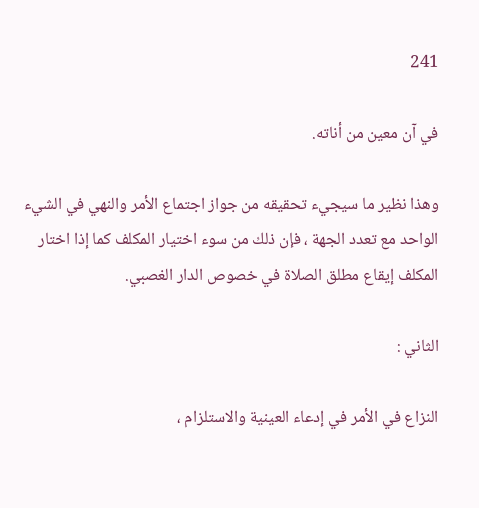241

في آن معين من أناته.

وهذا نظير ما سيجيء تحقيقه من جواز اجتماع الأمر والنهي في الشيء الواحد مع تعدد الجهة ، فإن ذلك من سوء اختيار المكلف كما إذا اختار المكلف إيقاع مطلق الصلاة في خصوص الدار الغصبي.

الثاني :

النزاع في الأمر في إدعاء العينية والاستلزام ،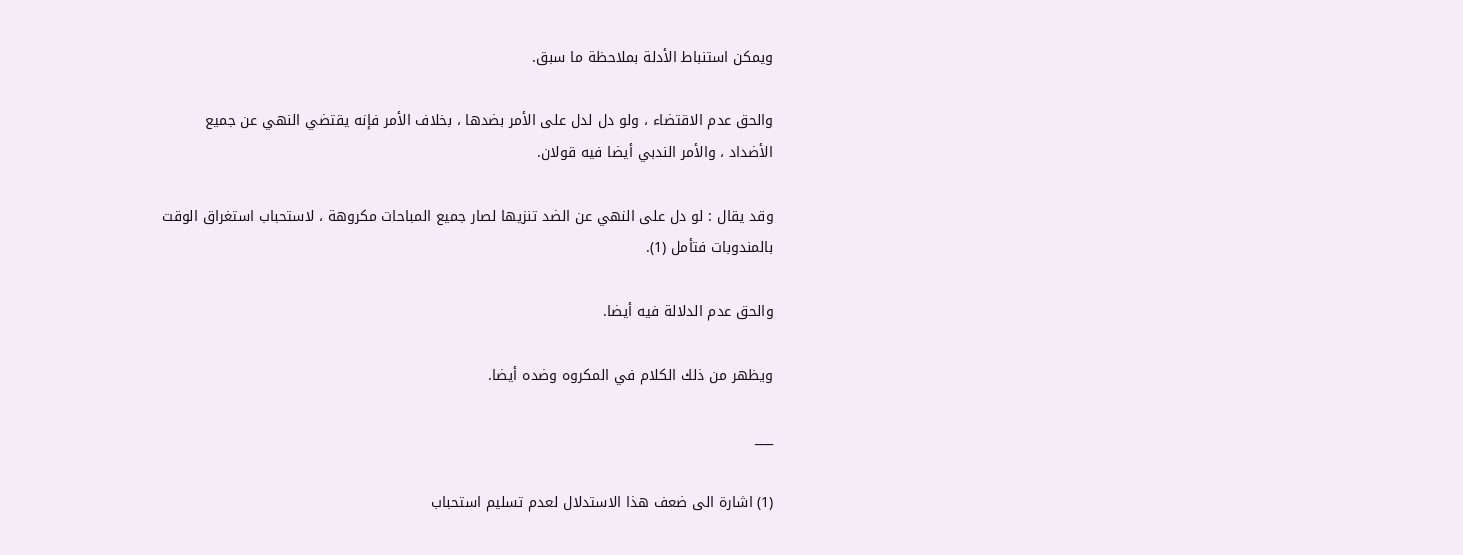ويمكن استنباط الأدلة بملاحظة ما سبق.

والحق عدم الاقتضاء ، ولو دل لدل على الأمر بضدها ، بخلاف الأمر فإنه يقتضي النهي عن جميع الأضداد ، والأمر الندبي أيضا فيه قولان.

وقد يقال : لو دل على النهي عن الضد تنزيها لصار جميع المباحات مكروهة ، لاستحباب استغراق الوقت بالمندوبات فتأمل (1).

والحق عدم الدلالة فيه أيضا.

ويظهر من ذلك الكلام في المكروه وضده أيضا.

___

(1) اشارة الى ضعف هذا الاستدلال لعدم تسليم استحباب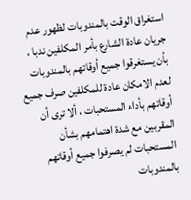استغراق الوقت بالمندوبات لظهور عدم جريان عادة الشارع بأمر المكلفين ندبا ، بأن يستغرقوا جميع أوقاتهم بالمندوبات لعدم الامكان عادة للمكلفين صرف جميع أوقاتهم بأداء المستحبات ، ألا ترى أن المقربين مع شدة اهتمامهم بشأن المستحبات لم يصرفوا جميع أوقاتهم بالمندوبات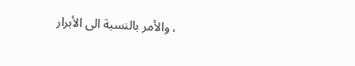، والأمر بالنسبة الى الأبرار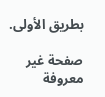بطريق الأولى.

صفحة غير معروفة